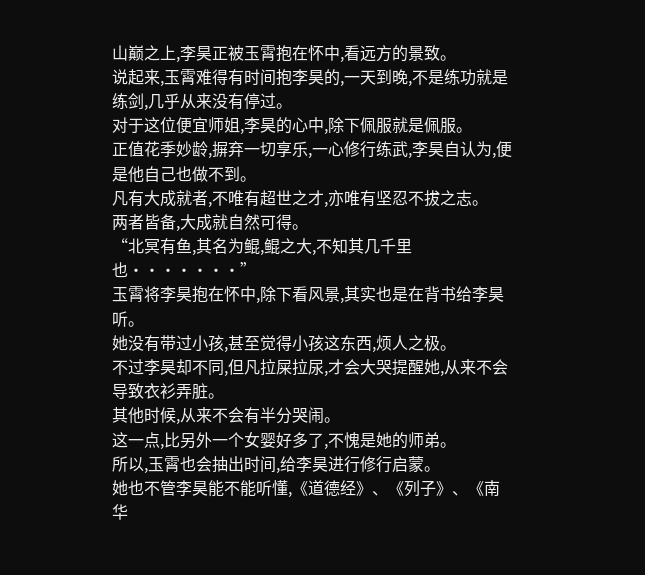山巅之上,李昊正被玉霄抱在怀中,看远方的景致。
说起来,玉霄难得有时间抱李昊的,一天到晚,不是练功就是练剑,几乎从来没有停过。
对于这位便宜师姐,李昊的心中,除下佩服就是佩服。
正值花季妙龄,摒弃一切享乐,一心修行练武,李昊自认为,便是他自己也做不到。
凡有大成就者,不唯有超世之才,亦唯有坚忍不拔之志。
两者皆备,大成就自然可得。
“北冥有鱼,其名为鲲,鲲之大,不知其几千里也·······”
玉霄将李昊抱在怀中,除下看风景,其实也是在背书给李昊听。
她没有带过小孩,甚至觉得小孩这东西,烦人之极。
不过李昊却不同,但凡拉屎拉尿,才会大哭提醒她,从来不会导致衣衫弄脏。
其他时候,从来不会有半分哭闹。
这一点,比另外一个女婴好多了,不愧是她的师弟。
所以,玉霄也会抽出时间,给李昊进行修行启蒙。
她也不管李昊能不能听懂,《道德经》、《列子》、《南华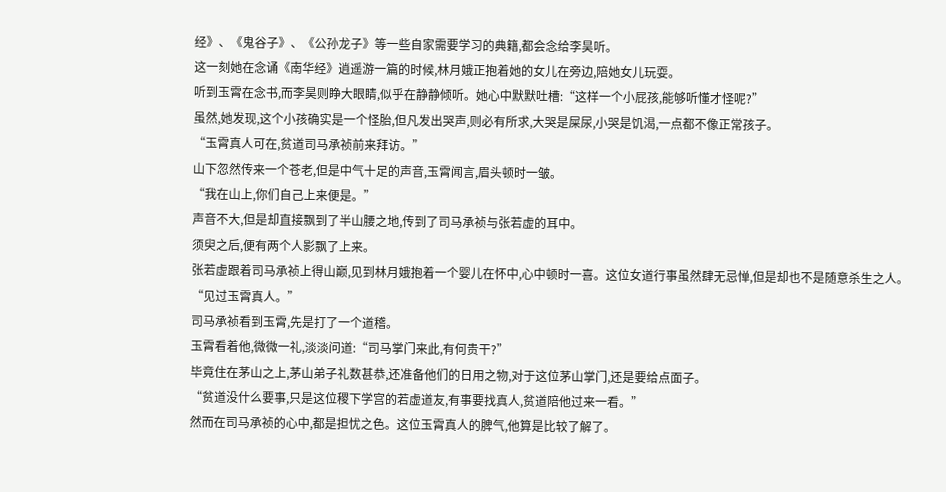经》、《鬼谷子》、《公孙龙子》等一些自家需要学习的典籍,都会念给李昊听。
这一刻她在念诵《南华经》逍遥游一篇的时候,林月娥正抱着她的女儿在旁边,陪她女儿玩耍。
听到玉霄在念书,而李昊则睁大眼睛,似乎在静静倾听。她心中默默吐槽:“这样一个小屁孩,能够听懂才怪呢?”
虽然,她发现,这个小孩确实是一个怪胎,但凡发出哭声,则必有所求,大哭是屎尿,小哭是饥渴,一点都不像正常孩子。
“玉霄真人可在,贫道司马承祯前来拜访。”
山下忽然传来一个苍老,但是中气十足的声音,玉霄闻言,眉头顿时一皱。
“我在山上,你们自己上来便是。”
声音不大,但是却直接飘到了半山腰之地,传到了司马承祯与张若虚的耳中。
须臾之后,便有两个人影飘了上来。
张若虚跟着司马承祯上得山巅,见到林月娥抱着一个婴儿在怀中,心中顿时一喜。这位女道行事虽然肆无忌惮,但是却也不是随意杀生之人。
“见过玉霄真人。”
司马承祯看到玉霄,先是打了一个道稽。
玉霄看着他,微微一礼,淡淡问道:“司马掌门来此,有何贵干?”
毕竟住在茅山之上,茅山弟子礼数甚恭,还准备他们的日用之物,对于这位茅山掌门,还是要给点面子。
“贫道没什么要事,只是这位稷下学宫的若虚道友,有事要找真人,贫道陪他过来一看。”
然而在司马承祯的心中,都是担忧之色。这位玉霄真人的脾气,他算是比较了解了。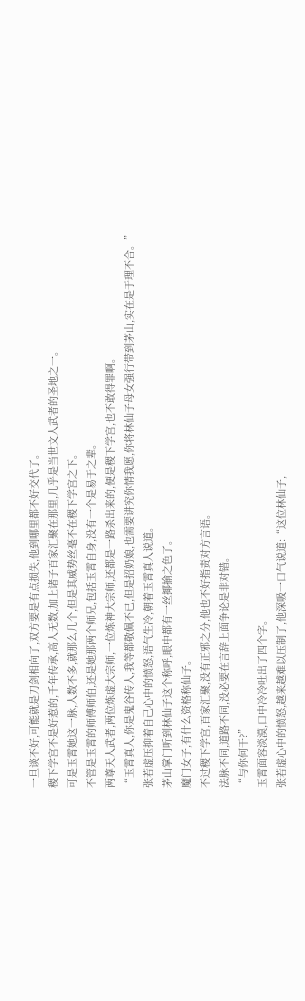一旦谈不好,可能就是刀剑相向了,双方要是有点损失,他到哪里都不好交代了。
稷下学宫不是好惹的,千年传承,高人无数,加上诸子百家汇聚在那里,几乎是当世文人武者的圣地之一。
可是玉霄她这一脉,人数不多,就那么几个,但是其威势丝毫不在稷下学宫之下。
不管是玉霄的师傅师伯,还是她那两个师兄,包括玉霄自身,没有一个是易于之辈。
两尊天人武者,两位炼虚大宗师,一位炼神大宗师,还都是一路杀出来的,便是稷下学宫,也不敢得罪啊。
“玉霄真人,你是鬼谷传人,我等都敬佩不已,但是招奶娘,也需要讲究你情我愿,你将林仙子母女强行带到茅山,实在是于理不合。”
张若虚压抑着自己心中的愤怒,语气生冷,朝着玉霄真人说道。
茅山掌门听到林仙子这个称呼,眼中都有一丝揶揄之色了。
魔门女子,有什么资格称仙子。
不过稷下学宫,百家汇聚,没有正邪之分,他也不好指责对方言语。
法脉不同,道路不同,没必要在言辞上面争论是非对错。
“与你何干?”
玉霄面容淡漠,口中冷冷吐出了四个字。
张若虚心中的愤怒,越来越难以压制了,他深吸一口气说道:“这位林仙子,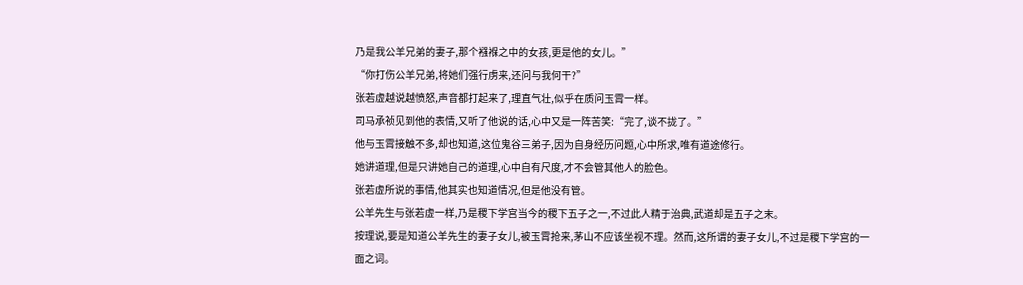乃是我公羊兄弟的妻子,那个襁褓之中的女孩,更是他的女儿。”
“你打伤公羊兄弟,将她们强行虏来,还问与我何干?”
张若虚越说越愤怒,声音都打起来了,理直气壮,似乎在质问玉霄一样。
司马承祯见到他的表情,又听了他说的话,心中又是一阵苦笑:“完了,谈不拢了。”
他与玉霄接触不多,却也知道,这位鬼谷三弟子,因为自身经历问题,心中所求,唯有道途修行。
她讲道理,但是只讲她自己的道理,心中自有尺度,才不会管其他人的脸色。
张若虚所说的事情,他其实也知道情况,但是他没有管。
公羊先生与张若虚一样,乃是稷下学宫当今的稷下五子之一,不过此人精于治典,武道却是五子之末。
按理说,要是知道公羊先生的妻子女儿,被玉霄抢来,茅山不应该坐视不理。然而,这所谓的妻子女儿,不过是稷下学宫的一面之词。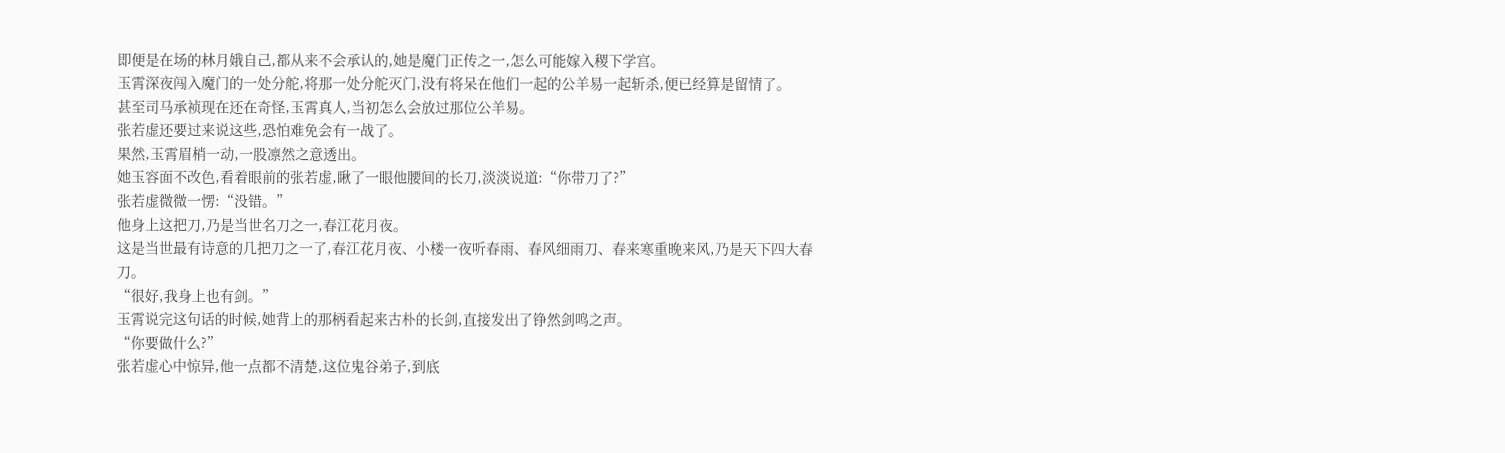即便是在场的林月娥自己,都从来不会承认的,她是魔门正传之一,怎么可能嫁入稷下学宫。
玉霄深夜闯入魔门的一处分舵,将那一处分舵灭门,没有将呆在他们一起的公羊易一起斩杀,便已经算是留情了。
甚至司马承祯现在还在奇怪,玉霄真人,当初怎么会放过那位公羊易。
张若虚还要过来说这些,恐怕难免会有一战了。
果然,玉霄眉梢一动,一股凛然之意透出。
她玉容面不改色,看着眼前的张若虚,瞅了一眼他腰间的长刀,淡淡说道:“你带刀了?”
张若虚微微一愣:“没错。”
他身上这把刀,乃是当世名刀之一,春江花月夜。
这是当世最有诗意的几把刀之一了,春江花月夜、小楼一夜听春雨、春风细雨刀、春来寒重晚来风,乃是天下四大春刀。
“很好,我身上也有剑。”
玉霄说完这句话的时候,她背上的那柄看起来古朴的长剑,直接发出了铮然剑鸣之声。
“你要做什么?”
张若虚心中惊异,他一点都不清楚,这位鬼谷弟子,到底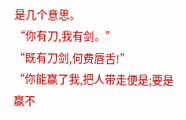是几个意思。
“你有刀,我有剑。”
“既有刀剑,何费唇舌!”
“你能赢了我,把人带走便是;要是赢不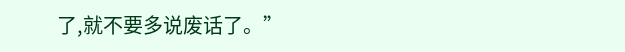了,就不要多说废话了。”